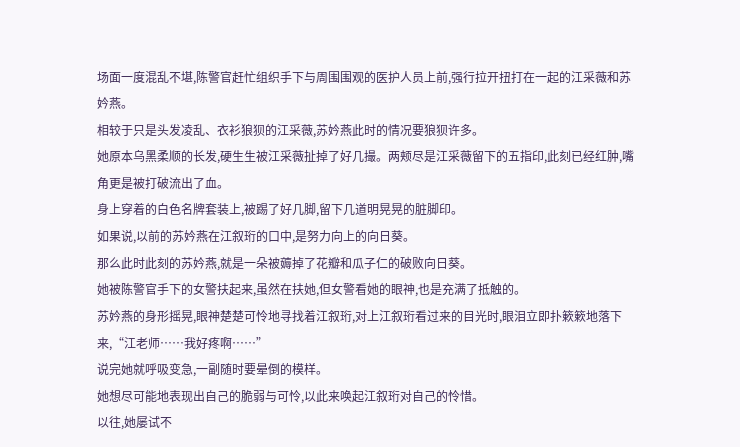场面一度混乱不堪,陈警官赶忙组织手下与周围围观的医护人员上前,强行拉开扭打在一起的江采薇和苏妗燕。
相较于只是头发凌乱、衣衫狼狈的江采薇,苏妗燕此时的情况要狼狈许多。
她原本乌黑柔顺的长发,硬生生被江采薇扯掉了好几撮。两颊尽是江采薇留下的五指印,此刻已经红肿,嘴角更是被打破流出了血。
身上穿着的白色名牌套装上,被踢了好几脚,留下几道明晃晃的脏脚印。
如果说,以前的苏妗燕在江叙珩的口中,是努力向上的向日葵。
那么此时此刻的苏妗燕,就是一朵被薅掉了花瓣和瓜子仁的破败向日葵。
她被陈警官手下的女警扶起来,虽然在扶她,但女警看她的眼神,也是充满了抵触的。
苏妗燕的身形摇晃,眼神楚楚可怜地寻找着江叙珩,对上江叙珩看过来的目光时,眼泪立即扑簌簌地落下来,“江老师……我好疼啊……”
说完她就呼吸变急,一副随时要晕倒的模样。
她想尽可能地表现出自己的脆弱与可怜,以此来唤起江叙珩对自己的怜惜。
以往,她屡试不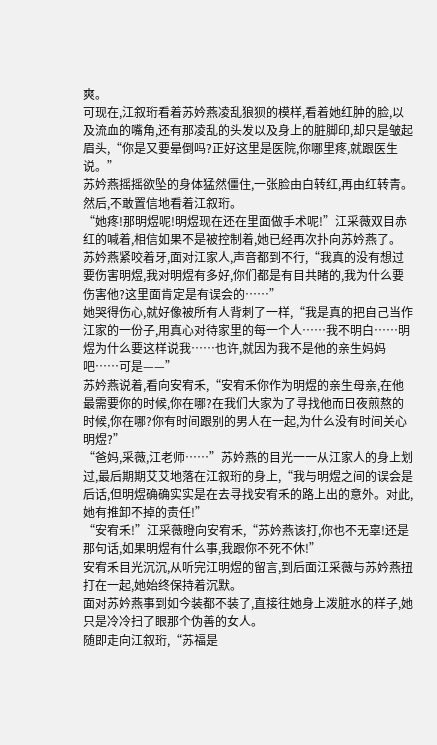爽。
可现在,江叙珩看着苏妗燕凌乱狼狈的模样,看着她红肿的脸,以及流血的嘴角,还有那凌乱的头发以及身上的脏脚印,却只是皱起眉头,“你是又要晕倒吗?正好这里是医院,你哪里疼,就跟医生说。”
苏妗燕摇摇欲坠的身体猛然僵住,一张脸由白转红,再由红转青。然后,不敢置信地看着江叙珩。
“她疼!那明煜呢!明煜现在还在里面做手术呢!”江采薇双目赤红的喊着,相信如果不是被控制着,她已经再次扑向苏妗燕了。
苏妗燕紧咬着牙,面对江家人,声音都到不行,“我真的没有想过要伤害明煜,我对明煜有多好,你们都是有目共睹的,我为什么要伤害他?这里面肯定是有误会的……”
她哭得伤心,就好像被所有人背刺了一样,“我是真的把自己当作江家的一份子,用真心对待家里的每一个人……我不明白……明煜为什么要这样说我……也许,就因为我不是他的亲生妈妈吧……可是——”
苏妗燕说着,看向安宥禾,“安宥禾你作为明煜的亲生母亲,在他最需要你的时候,你在哪?在我们大家为了寻找他而日夜煎熬的时候,你在哪?你有时间跟别的男人在一起,为什么没有时间关心明煜?”
“爸妈,采薇,江老师……”苏妗燕的目光一一从江家人的身上划过,最后期期艾艾地落在江叙珩的身上,“我与明煜之间的误会是后话,但明煜确确实实是在去寻找安宥禾的路上出的意外。对此,她有推卸不掉的责任!”
“安宥禾!”江采薇瞪向安宥禾,“苏妗燕该打,你也不无辜!还是那句话,如果明煜有什么事,我跟你不死不休!”
安宥禾目光沉沉,从听完江明煜的留言,到后面江采薇与苏妗燕扭打在一起,她始终保持着沉默。
面对苏妗燕事到如今装都不装了,直接往她身上泼脏水的样子,她只是冷冷扫了眼那个伪善的女人。
随即走向江叙珩,“苏福是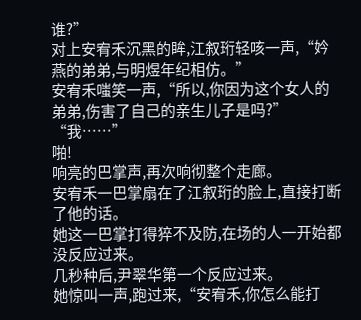谁?”
对上安宥禾沉黑的眸,江叙珩轻咳一声,“妗燕的弟弟,与明煜年纪相仿。”
安宥禾嗤笑一声,“所以,你因为这个女人的弟弟,伤害了自己的亲生儿子是吗?”
“我……”
啪!
响亮的巴掌声,再次响彻整个走廊。
安宥禾一巴掌扇在了江叙珩的脸上,直接打断了他的话。
她这一巴掌打得猝不及防,在场的人一开始都没反应过来。
几秒种后,尹翠华第一个反应过来。
她惊叫一声,跑过来,“安宥禾,你怎么能打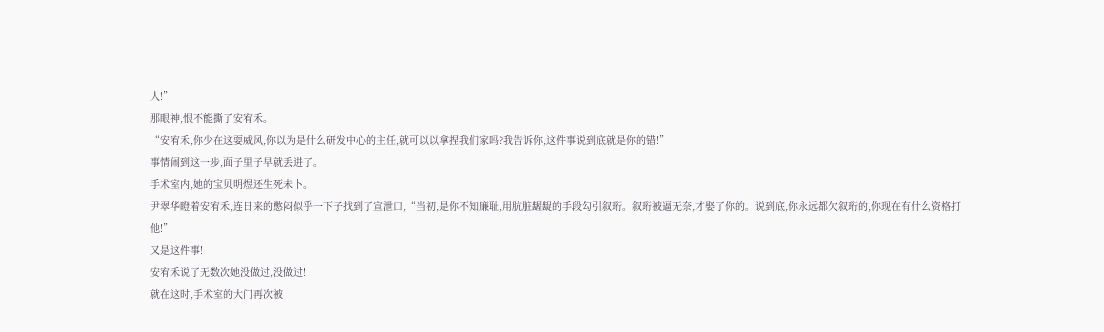人!”
那眼神,恨不能撕了安宥禾。
“安宥禾,你少在这耍威风,你以为是什么研发中心的主任,就可以以拿捏我们家吗?我告诉你,这件事说到底就是你的错!”
事情闹到这一步,面子里子早就丢进了。
手术室内,她的宝贝明煜还生死未卜。
尹翠华瞪着安宥禾,连日来的憋闷似乎一下子找到了宣泄口,“当初,是你不知廉耻,用肮脏龌龊的手段勾引叙珩。叙珩被逼无奈,才娶了你的。说到底,你永远都欠叙珩的,你现在有什么资格打他!”
又是这件事!
安宥禾说了无数次她没做过,没做过!
就在这时,手术室的大门再次被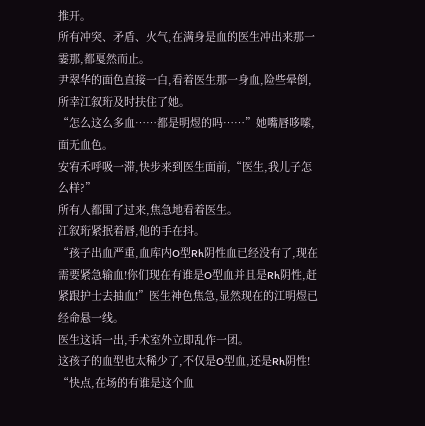推开。
所有冲突、矛盾、火气,在满身是血的医生冲出来那一霎那,都戛然而止。
尹翠华的面色直接一白,看着医生那一身血,险些晕倒,所幸江叙珩及时扶住了她。
“怎么这么多血……都是明煜的吗……”她嘴唇哆嗦,面无血色。
安宥禾呼吸一滞,快步来到医生面前,“医生,我儿子怎么样?”
所有人都围了过来,焦急地看着医生。
江叙珩紧抿着唇,他的手在抖。
“孩子出血严重,血库内O型Rh阴性血已经没有了,现在需要紧急输血!你们现在有谁是O型血并且是Rh阴性,赶紧跟护士去抽血!”医生神色焦急,显然现在的江明煜已经命悬一线。
医生这话一出,手术室外立即乱作一团。
这孩子的血型也太稀少了,不仅是O型血,还是Rh阴性!
“快点,在场的有谁是这个血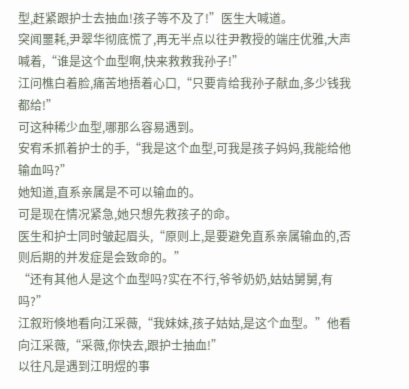型,赶紧跟护士去抽血!孩子等不及了!”医生大喊道。
突闻噩耗,尹翠华彻底慌了,再无半点以往尹教授的端庄优雅,大声喊着,“谁是这个血型啊,快来救救我孙子!”
江问樵白着脸,痛苦地捂着心口,“只要肯给我孙子献血,多少钱我都给!”
可这种稀少血型,哪那么容易遇到。
安宥禾抓着护士的手,“我是这个血型,可我是孩子妈妈,我能给他输血吗?”
她知道,直系亲属是不可以输血的。
可是现在情况紧急,她只想先救孩子的命。
医生和护士同时皱起眉头,“原则上,是要避免直系亲属输血的,否则后期的并发症是会致命的。”
“还有其他人是这个血型吗?实在不行,爷爷奶奶,姑姑舅舅,有吗?”
江叙珩倏地看向江采薇,“我妹妹,孩子姑姑,是这个血型。”他看向江采薇,“采薇,你快去,跟护士抽血!”
以往凡是遇到江明煜的事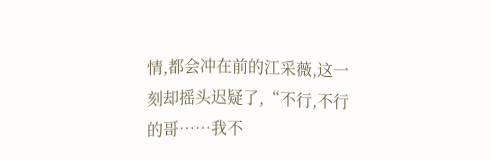情,都会冲在前的江采薇,这一刻却摇头迟疑了,“不行,不行的哥……我不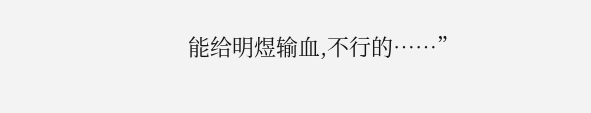能给明煜输血,不行的……”